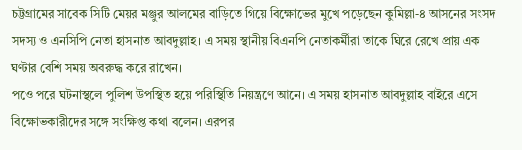চট্টগ্রামের সাবেক সিটি মেয়র মঞ্জুর আলমের বাড়িতে গিয়ে বিক্ষোভের মুখে পড়েছেন কুমিল্লা-৪ আসনের সংসদ সদস্য ও এনসিপি নেতা হাসনাত আবদুল্লাহ। এ সময় স্থানীয় বিএনপি নেতাকর্মীরা তাকে ঘিরে রেখে প্রায় এক ঘণ্টার বেশি সময় অবরুদ্ধ করে রাখেন।
পওে পরে ঘটনাস্থলে পুলিশ উপস্থিত হয়ে পরিস্থিতি নিয়ন্ত্রণে আনে। এ সময় হাসনাত আবদুল্লাহ বাইরে এসে বিক্ষোভকারীদের সঙ্গে সংক্ষিপ্ত কথা বলেন। এরপর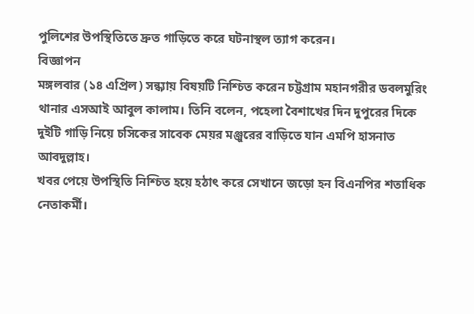পুলিশের উপস্থিতিতে দ্রুত গাড়িতে করে ঘটনাস্থল ত্যাগ করেন।
বিজ্ঞাপন
মঙ্গলবার (১৪ এপ্রিল) সন্ধ্যায় বিষয়টি নিশ্চিত করেন চট্টগ্রাম মহানগরীর ডবলমুরিং থানার এসআই আবুল কালাম। তিনি বলেন, পহেলা বৈশাখের দিন দুপুরের দিকে দুইটি গাড়ি নিয়ে চসিকের সাবেক মেয়র মঞ্জুরের বাড়িতে যান এমপি হাসনাত আবদুল্লাহ।
খবর পেয়ে উপস্থিতি নিশ্চিত হয়ে হঠাৎ করে সেখানে জড়ো হন বিএনপির শতাধিক নেতাকর্মী।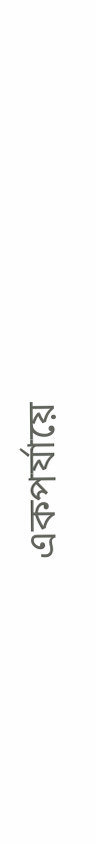একপর্যায়ে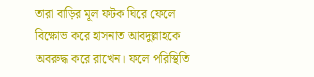তারা বাড়ির মূল ফটক ঘিরে ফেলে বিক্ষোভ করে হাসনাত আবদুল্লাহকে অবরুদ্ধ করে রাখেন। ফলে পরিস্থিতি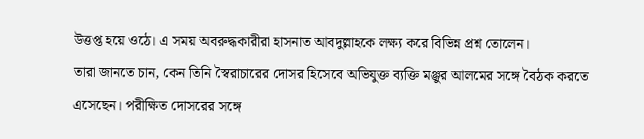উত্তপ্ত হয়ে ওঠে। এ সময় অবরুদ্ধকারীরা হাসনাত আবদুল্লাহকে লক্ষ্য করে বিভিন্ন প্রশ্ন তোলেন।
তারা জানতে চান, কেন তিনি স্বৈরাচারের দোসর হিসেবে অভিযুক্ত ব্যক্তি মঞ্জুর আলমের সঙ্গে বৈঠক করতে এসেছেন। পরীক্ষিত দোসরের সঙ্গে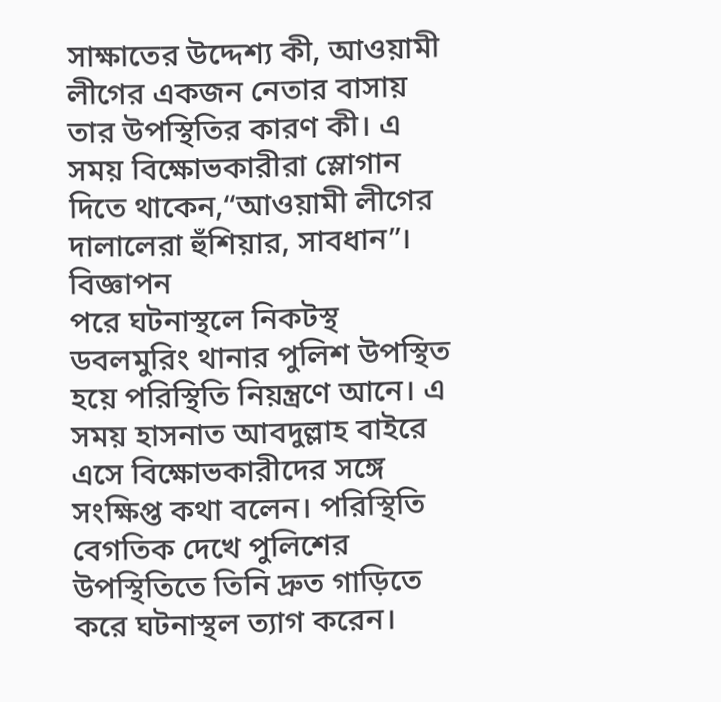সাক্ষাতের উদ্দেশ্য কী, আওয়ামী লীগের একজন নেতার বাসায় তার উপস্থিতির কারণ কী। এ সময় বিক্ষোভকারীরা স্লোগান দিতে থাকেন,“আওয়ামী লীগের দালালেরা হুঁশিয়ার, সাবধান”।
বিজ্ঞাপন
পরে ঘটনাস্থলে নিকটস্থ ডবলমুরিং থানার পুলিশ উপস্থিত হয়ে পরিস্থিতি নিয়ন্ত্রণে আনে। এ সময় হাসনাত আবদুল্লাহ বাইরে এসে বিক্ষোভকারীদের সঙ্গে সংক্ষিপ্ত কথা বলেন। পরিস্থিতি বেগতিক দেখে পুলিশের উপস্থিতিতে তিনি দ্রুত গাড়িতে করে ঘটনাস্থল ত্যাগ করেন।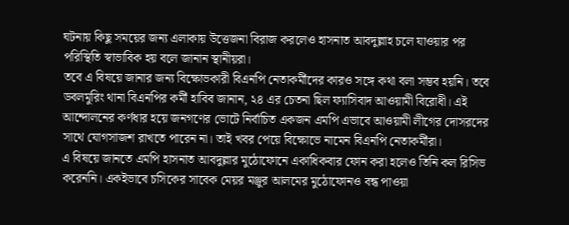ঘটনায় কিছু সময়ের জন্য এলাকায় উত্তেজনা বিরাজ করলেও হাসনাত আবদুল্লাহ চলে যাওয়ার পর পরিস্থিতি স্বাভাবিক হয় বলে জানান স্থানীয়রা।
তবে এ বিষয়ে জানার জন্য বিক্ষোভকারী বিএনপি নেতাকর্মীদের কারও সঙ্গে কথা বলা সম্ভব হয়নি। তবে ডবলমুরিং থানা বিএনপির কর্মী হাবিব জানান, ২৪ এর চেতনা ছিল ফ্যাসিবাদ আওয়ামী বিরোধী। এই আন্দোলনের কর্ণধার হয়ে জনগণের ভোটে নির্বাচিত একজন এমপি এভাবে আওয়ামী লীগের দোসরদের সাথে যোগসাজশ রাখতে পারেন না। তাই খবর পেয়ে বিক্ষোভে নামেন বিএনপি নেতাকর্মীরা।
এ বিষয়ে জানতে এমপি হাসনাত আবদুল্লার মুঠোফোনে একাধিকবার ফোন করা হলেও তিনি কল রিসিভ করেননি। একইভাবে চসিকের সাবেক মেয়র মঞ্জুর আলমের মুঠোফোনও বন্ধ পাওয়া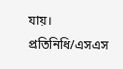যায়।
প্রতিনিধি/এসএস